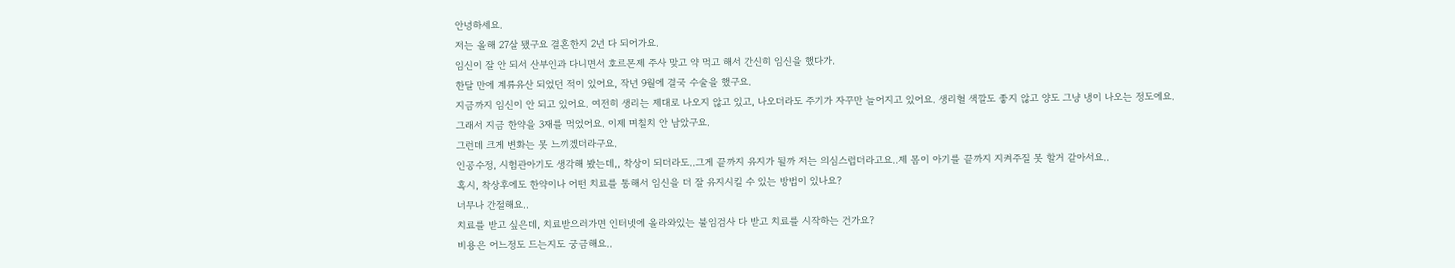안녕하세요.
저는 올해 27살 됐구요 결혼한지 2년 다 되어가요.
임신이 잘 안 되서 산부인과 다니면서 호르몬제 주사 맞고 약 먹고 해서 간신히 임신을 했다가.
한달 만에 계류유산 되었던 적이 있어요, 작년 9월에 결국 수술을 했구요.
지금까지 임신이 안 되고 있어요. 여전히 생리는 제대로 나오지 않고 있고, 나오더라도 주기가 자꾸만 늘어지고 있어요. 생리혈 색깔도 좋지 않고 양도 그냥 냉이 나오는 정도에요.
그래서 지금 한약을 3재를 먹었어요. 이제 며칠치 안 남았구요.
그런데 크게 변화는 못 느끼겠더라구요.
인공수정, 시험관아기도 생각해 봤는데,, 착상이 되더라도..그게 끝까지 유지가 될까 저는 의심스럽더라고요..제 몸이 아기를 끝까지 지켜주질 못 할거 같아서요..
혹시, 착상후에도 한약이나 어떤 치료를 통해서 임신을 더 잘 유지시킬 수 있는 방법이 있나요?
너무나 간절해요..
치료를 받고 싶은데, 치료받으러가면 인터넷에 올라와있는 불임검사 다 받고 치료를 시작하는 건가요?
비용은 어느정도 드는지도 궁금해요..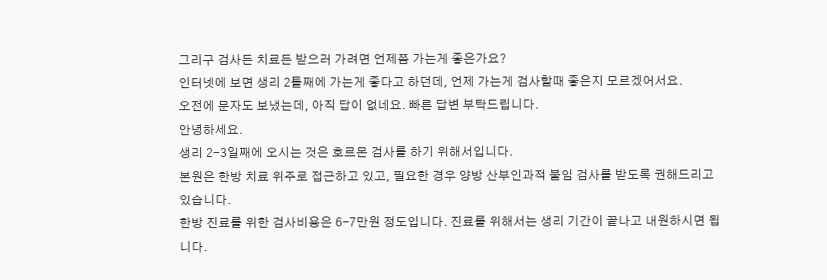그리구 검사든 치료든 받으러 가려면 언제쯤 가는게 좋은가요?
인터넷에 보면 생리 2틀째에 가는게 좋다고 하던데, 언제 가는게 검사할때 좋은지 모르겠어서요.
오전에 문자도 보냈는데, 아직 답이 없네요. 빠른 답변 부탁드립니다.
안녕하세요.
생리 2-3일째에 오시는 것은 호르몬 검사를 하기 위해서입니다.
본원은 한방 치료 위주로 접근하고 있고, 필요한 경우 양방 산부인과적 불임 검사를 받도록 권해드리고 있습니다.
한방 진료를 위한 검사비용은 6-7만원 정도입니다. 진료를 위해서는 생리 기간이 끝나고 내원하시면 됩니다.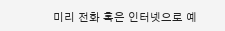미리 전화 혹은 인터넷으로 예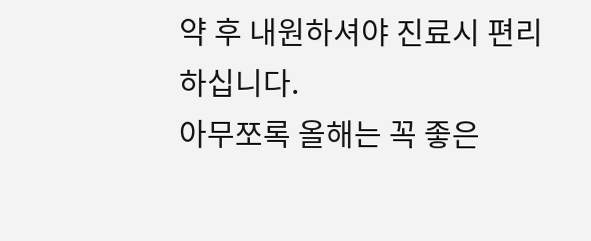약 후 내원하셔야 진료시 편리하십니다.
아무쪼록 올해는 꼭 좋은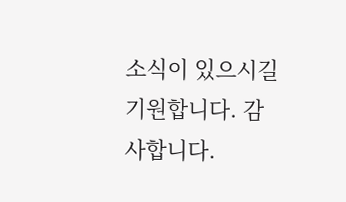소식이 있으시길 기원합니다. 감사합니다.